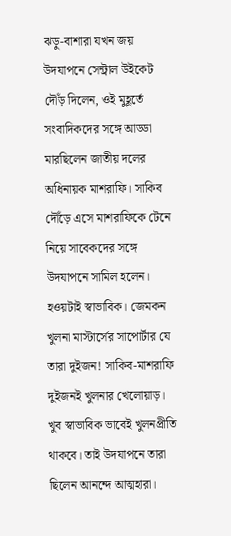ঝড়ু-বাশারা যখন জয় উদযাপনে সেন্ট্রাল উইকেট দৌঁড় দিলেন, ওই মুহূর্তে সংবাদিকদের সঙ্গে আড্ডা মারছিলেন জাতীয় দলের অধিনায়ক মাশরাফি। সাকিব দৌঁড়ে এসে মাশরাফিকে টেনে নিয়ে সাবেকদের সঙ্গে উদযাপনে সামিল হলেন। হওয়টাই স্বাভাবিক। জেমকন খুলনা মাস্টার্সের সাপোর্টার যে তারা দুইজন! সাকিব-মাশরাফি দুইজনই খুলনার খেলোয়াড়। খুব স্বাভাবিক ভাবেই খুলনপ্রীতি থাকবে। তাই উদযাপনে তারা ছিলেন আনন্দে আত্মহারা।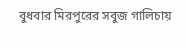বুধবার মিরপুরের সবুজ গালিচায়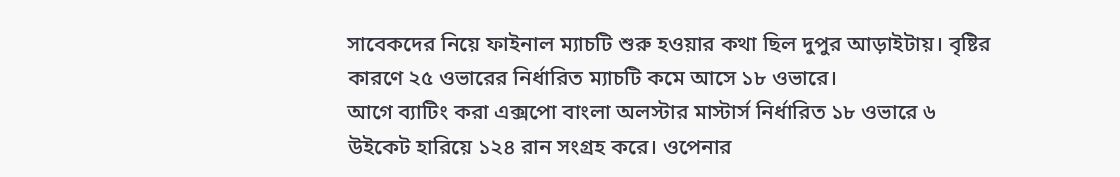সাবেকদের নিয়ে ফাইনাল ম্যাচটি শুরু হওয়ার কথা ছিল দুপুর আড়াইটায়। বৃষ্টির কারণে ২৫ ওভারের নির্ধারিত ম্যাচটি কমে আসে ১৮ ওভারে।
আগে ব্যাটিং করা এক্সপো বাংলা অলস্টার মাস্টার্স নির্ধারিত ১৮ ওভারে ৬ উইকেট হারিয়ে ১২৪ রান সংগ্রহ করে। ওপেনার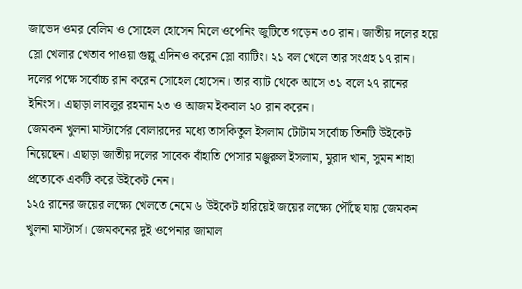জাভেদ ওমর বেলিম ও সোহেল হোসেন মিলে ওপেনিং জুটিতে গড়েন ৩০ রান। জাতীয় দলের হয়ে স্লো খেলার খেতাব পাওয়া গুল্লু এদিনও করেন স্লো ব্যাটিং। ২১ বল খেলে তার সংগ্রহ ১৭ রান। দলের পক্ষে সর্বোচ্চ রান করেন সোহেল হোসেন। তার ব্যাট থেকে আসে ৩১ বলে ২৭ রানের ইনিংস। এছাড়া লাবলুর রহমান ২৩ ও আজম ইকবাল ২০ রান করেন।
জেমকন খুলনা মাস্টার্সের বোলারদের মধ্যে তাসকিতুল ইসলাম টোটাম সর্বোচ্চ তিনটি উইকেট নিয়েছেন। এছাড়া জাতীয় দলের সাবেক বাঁহাতি পেসার মঞ্জুরুল ইসলাম, মুরাদ খান, সুমন শাহা প্রত্যেকে একটি করে উইকেট নেন।
১২৫ রানের জয়ের লক্ষ্যে খেলতে নেমে ৬ উইকেট হারিয়েই জয়ের লক্ষ্যে পৌঁছে যায় জেমকন খুলনা মাস্টার্স। জেমকনের দুই ওপেনার জামাল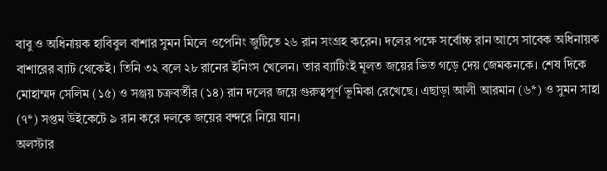বাবু ও অধিনায়ক হাবিবুল বাশার সুমন মিলে ওপেনিং জুটিতে ২৬ রান সংগ্রহ করেন। দলের পক্ষে সর্বোচ্চ রান আসে সাবেক অধিনায়ক বাশারের ব্যাট থেকেই। তিনি ৩২ বলে ২৮ রানের ইনিংস খেলেন। তার ব্যাটিংই মূলত জয়ের ভিত গড়ে দেয় জেমকনকে। শেষ দিকে মোহাম্মদ সেলিম (১৫) ও সঞ্জয় চক্রবর্তীর (১৪) রান দলের জয়ে গুরুত্বপূর্ণ ভূমিকা রেখেছে। এছাড়া আলী আরমান (৬*) ও সুমন সাহা (৭*) সপ্তম উইকেটে ৯ রান করে দলকে জয়ের বন্দরে নিয়ে যান।
অলস্টার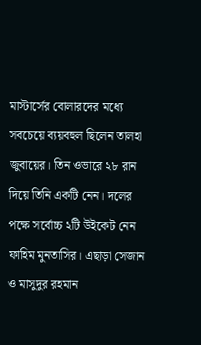মাস্টার্সের বোলারদের মধ্যে সবচেয়ে ব্যয়বহুল ছিলেন তালহা জুবায়ের। তিন ওভারে ২৮ রান দিয়ে তিনি একটি নেন। দলের পক্ষে সর্বোচ্চ ২টি উইকেট নেন ফাহিম মুনতাসির। এছাড়া সেজান ও মাসুদুর রহমান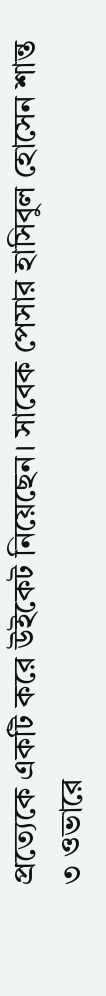প্রত্যেকে একটি করে উইকেট নিয়েছেন। সাবেক পেসার হাসিবুল হোসেন শান্ত ৩ ওভারে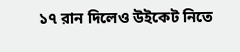১৭ রান দিলেও উইকেট নিতে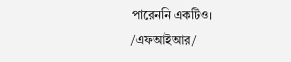পারেননি একটিও।
/এফআইআর/